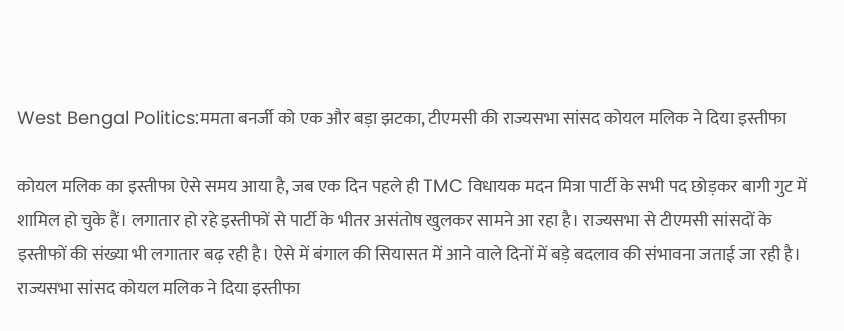West Bengal Politics:ममता बनर्जी को एक और बड़ा झटका, टीएमसी की राज्यसभा सांसद कोयल मलिक ने दिया इस्तीफा

कोयल मलिक का इस्तीफा ऐसे समय आया है, जब एक दिन पहले ही TMC विधायक मदन मित्रा पार्टी के सभी पद छोड़कर बागी गुट में शामिल हो चुके हैं। लगातार हो रहे इस्तीफों से पार्टी के भीतर असंतोष खुलकर सामने आ रहा है। राज्यसभा से टीएमसी सांसदों के इस्तीफों की संख्या भी लगातार बढ़ रही है। ऐसे में बंगाल की सियासत में आने वाले दिनों में बड़े बदलाव की संभावना जताई जा रही है।
राज्यसभा सांसद कोयल मलिक ने दिया इस्तीफा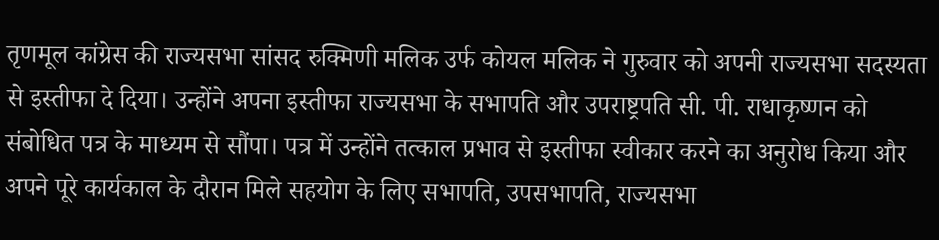तृणमूल कांग्रेस की राज्यसभा सांसद रुक्मिणी मलिक उर्फ कोयल मलिक ने गुरुवार को अपनी राज्यसभा सदस्यता से इस्तीफा दे दिया। उन्होंने अपना इस्तीफा राज्यसभा के सभापति और उपराष्ट्रपति सी. पी. राधाकृष्णन को संबोधित पत्र के माध्यम से सौंपा। पत्र में उन्होंने तत्काल प्रभाव से इस्तीफा स्वीकार करने का अनुरोध किया और अपने पूरे कार्यकाल के दौरान मिले सहयोग के लिए सभापति, उपसभापति, राज्यसभा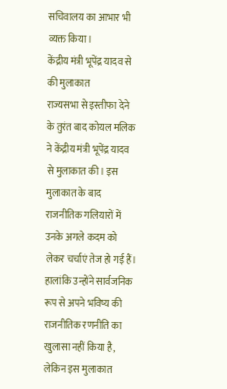सचिवालय का आभार भी व्यक्त किया।
केंद्रीय मंत्री भूपेंद्र यादव से की मुलाकात
राज्यसभा से इस्तीफा देने के तुरंत बाद कोयल मलिक ने केंद्रीय मंत्री भूपेंद्र यादव से मुलाकात की। इस मुलाकात के बाद राजनीतिक गलियारों में उनके अगले कदम को लेकर चर्चाएं तेज हो गई हैं। हालांकि उन्होंने सार्वजनिक रूप से अपने भविष्य की राजनीतिक रणनीति का खुलासा नहीं किया है, लेकिन इस मुलाकात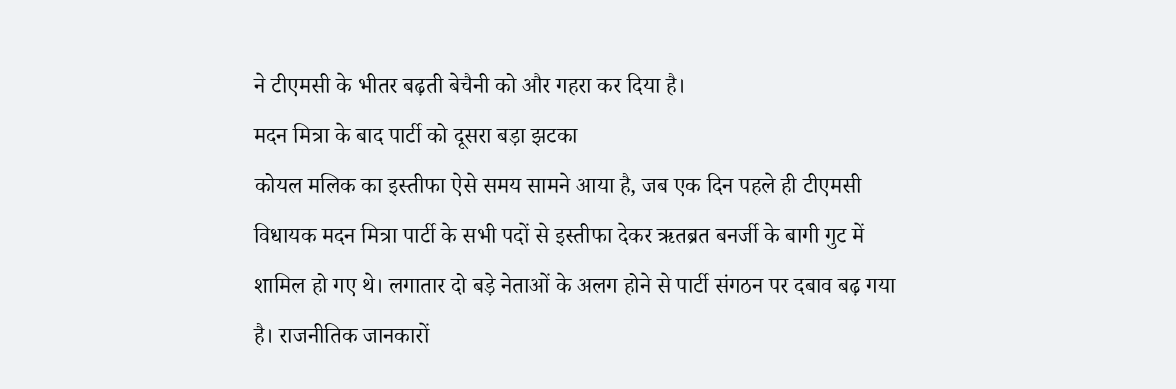ने टीएमसी के भीतर बढ़ती बेचैनी को और गहरा कर दिया है।
मदन मित्रा के बाद पार्टी को दूसरा बड़ा झटका
कोयल मलिक का इस्तीफा ऐसे समय सामने आया है, जब एक दिन पहले ही टीएमसी विधायक मदन मित्रा पार्टी के सभी पदों से इस्तीफा देकर ऋतब्रत बनर्जी के बागी गुट में शामिल हो गए थे। लगातार दो बड़े नेताओं के अलग होने से पार्टी संगठन पर दबाव बढ़ गया है। राजनीतिक जानकारों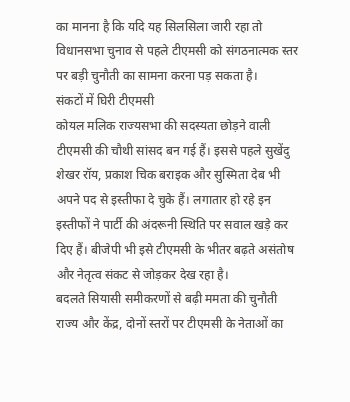का मानना है कि यदि यह सिलसिला जारी रहा तो विधानसभा चुनाव से पहले टीएमसी को संगठनात्मक स्तर पर बड़ी चुनौती का सामना करना पड़ सकता है।
संकटों में घिरी टीएमसी
कोयल मलिक राज्यसभा की सदस्यता छोड़ने वाली टीएमसी की चौथी सांसद बन गई हैं। इससे पहले सुखेंदु शेखर रॉय, प्रकाश चिक बराइक और सुस्मिता देब भी अपने पद से इस्तीफा दे चुके हैं। लगातार हो रहे इन इस्तीफों ने पार्टी की अंदरूनी स्थिति पर सवाल खड़े कर दिए हैं। बीजेपी भी इसे टीएमसी के भीतर बढ़ते असंतोष और नेतृत्व संकट से जोड़कर देख रहा है।
बदलते सियासी समीकरणों से बढ़ी ममता की चुनौती
राज्य और केंद्र, दोनों स्तरों पर टीएमसी के नेताओं का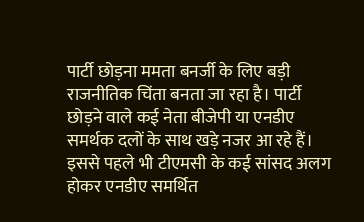पार्टी छोड़ना ममता बनर्जी के लिए बड़ी राजनीतिक चिंता बनता जा रहा है। पार्टी छोड़ने वाले कई नेता बीजेपी या एनडीए समर्थक दलों के साथ खड़े नजर आ रहे हैं। इससे पहले भी टीएमसी के कई सांसद अलग होकर एनडीए समर्थित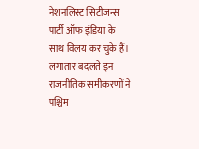नेशनलिस्ट सिटीजन्स पार्टी ऑफ इंडिया के साथ विलय कर चुके हैं। लगातार बदलते इन राजनीतिक समीकरणों ने पश्चिम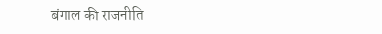बंगाल की राजनीति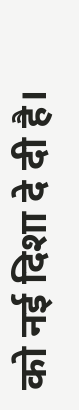को नई दिशा दे दी है।